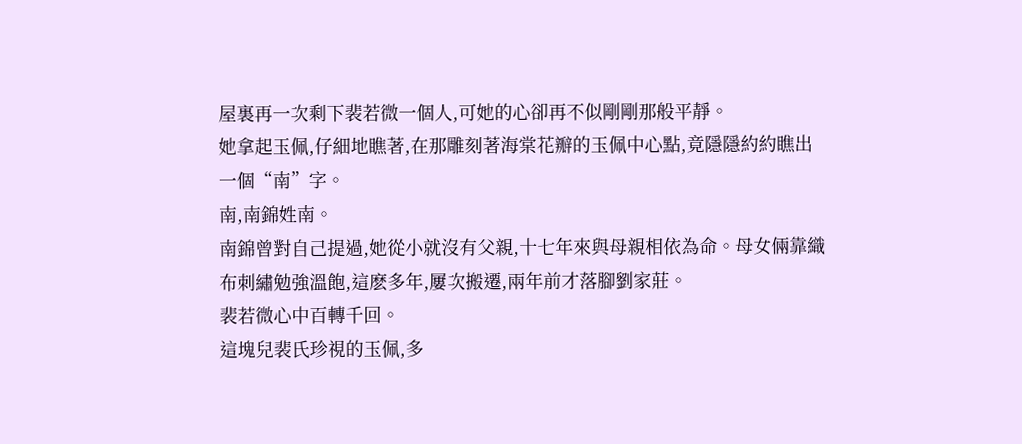屋裏再一次剩下裴若微一個人,可她的心卻再不似剛剛那般平靜。
她拿起玉佩,仔細地瞧著,在那雕刻著海棠花瓣的玉佩中心點,竟隱隱約約瞧出一個“南”字。
南,南錦姓南。
南錦曾對自己提過,她從小就沒有父親,十七年來與母親相依為命。母女倆靠織布刺繡勉強溫飽,這麽多年,屢次搬遷,兩年前才落腳劉家莊。
裴若微心中百轉千回。
這塊兒裴氏珍視的玉佩,多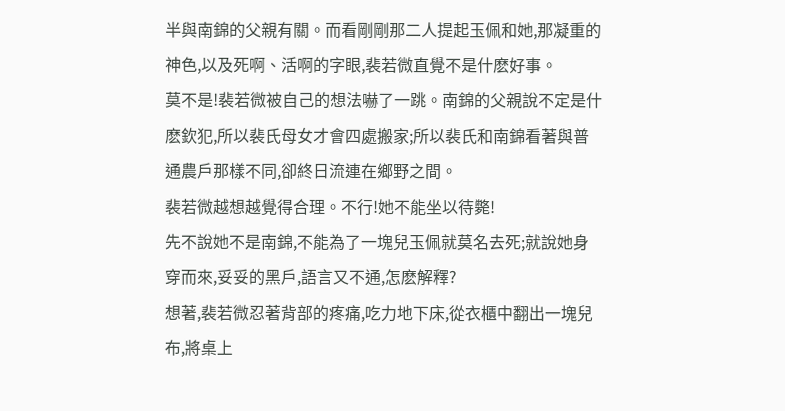半與南錦的父親有關。而看剛剛那二人提起玉佩和她,那凝重的神色,以及死啊、活啊的字眼,裴若微直覺不是什麽好事。
莫不是!裴若微被自己的想法嚇了一跳。南錦的父親說不定是什麽欽犯,所以裴氏母女才會四處搬家;所以裴氏和南錦看著與普通農戶那樣不同,卻終日流連在鄉野之間。
裴若微越想越覺得合理。不行!她不能坐以待斃!
先不說她不是南錦,不能為了一塊兒玉佩就莫名去死;就說她身穿而來,妥妥的黑戶,語言又不通,怎麽解釋?
想著,裴若微忍著背部的疼痛,吃力地下床,從衣櫃中翻出一塊兒布,將桌上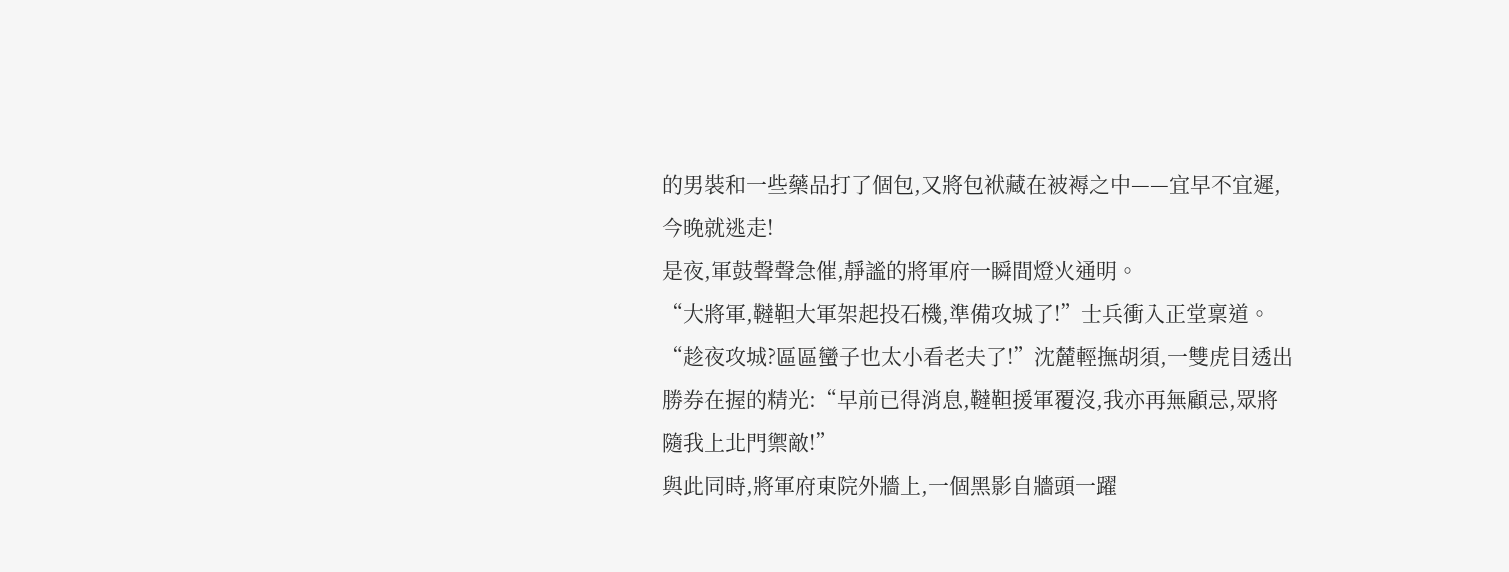的男裝和一些藥品打了個包,又將包袱藏在被褥之中——宜早不宜遲,今晚就逃走!
是夜,軍鼓聲聲急催,靜謐的將軍府一瞬間燈火通明。
“大將軍,韃靼大軍架起投石機,準備攻城了!”士兵衝入正堂稟道。
“趁夜攻城?區區蠻子也太小看老夫了!”沈麓輕撫胡須,一雙虎目透出勝券在握的精光:“早前已得消息,韃靼援軍覆沒,我亦再無顧忌,眾將隨我上北門禦敵!”
與此同時,將軍府東院外牆上,一個黑影自牆頭一躍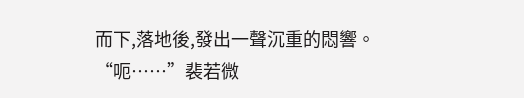而下,落地後,發出一聲沉重的悶響。
“呃……”裴若微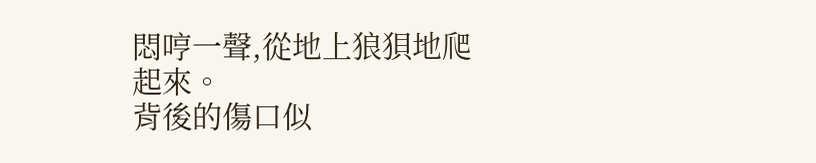悶哼一聲,從地上狼狽地爬起來。
背後的傷口似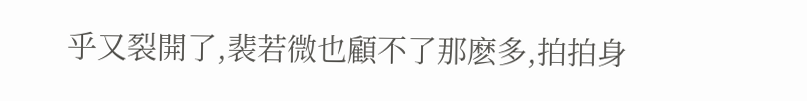乎又裂開了,裴若微也顧不了那麽多,拍拍身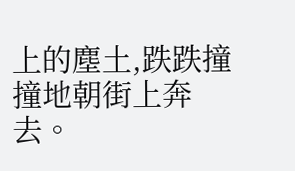上的塵土,跌跌撞撞地朝街上奔去。